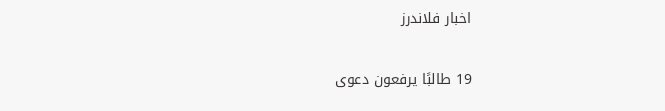اخبار فلاندرز

19 طالبًا يرفعون دعوى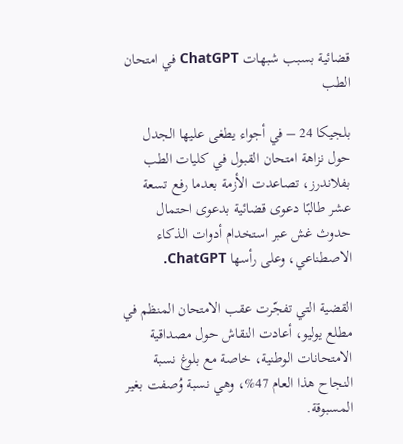قضائية بسبب شبهات ChatGPT في امتحان الطب

بلجيكا 24 – في أجواء يطغى عليها الجدل حول نزاهة امتحان القبول في كليات الطب بفلاندرز، تصاعدت الأزمة بعدما رفع تسعة عشر طالبًا دعوى قضائية بدعوى احتمال حدوث غش عبر استخدام أدوات الذكاء الاصطناعي، وعلى رأسها ChatGPT.

القضية التي تفجّرت عقب الامتحان المنظم في مطلع يوليو، أعادت النقاش حول مصداقية الامتحانات الوطنية، خاصة مع بلوغ نسبة النجاح هذا العام 47%، وهي نسبة وُصفت بغير المسبوقة.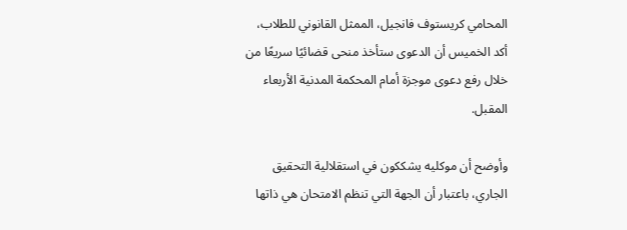المحامي كريستوف فانجيل، الممثل القانوني للطلاب، أكد الخميس أن الدعوى ستأخذ منحى قضائيًا سريعًا من خلال رفع دعوى موجزة أمام المحكمة المدنية الأربعاء المقبل.

وأوضح أن موكليه يشككون في استقلالية التحقيق الجاري، باعتبار أن الجهة التي تنظم الامتحان هي ذاتها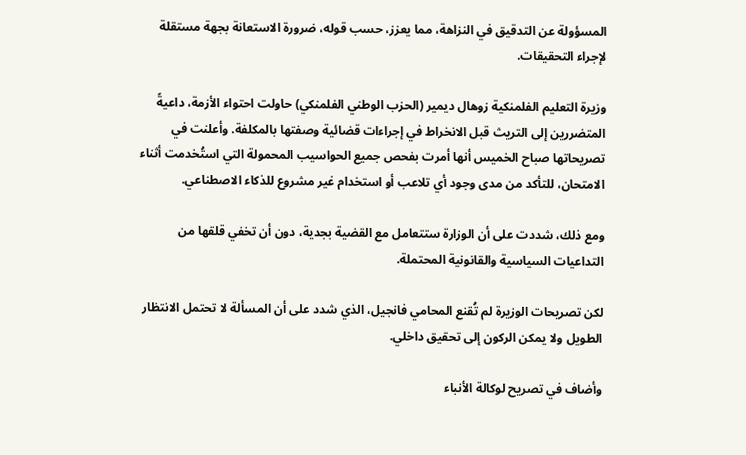المسؤولة عن التدقيق في النزاهة، مما يعزز، حسب قوله، ضرورة الاستعانة بجهة مستقلة لإجراء التحقيقات.

وزيرة التعليم الفلمنكية زوهال ديمير (الحزب الوطني الفلمنكي) حاولت احتواء الأزمة، داعيةً المتضررين إلى التريث قبل الانخراط في إجراءات قضائية وصفتها بالمكلفة. وأعلنت في تصريحاتها صباح الخميس أنها أمرت بفحص جميع الحواسيب المحمولة التي استُخدمت أثناء الامتحان، للتأكد من مدى وجود أي تلاعب أو استخدام غير مشروع للذكاء الاصطناعي.

ومع ذلك، شددت على أن الوزارة ستتعامل مع القضية بجدية، دون أن تخفي قلقها من التداعيات السياسية والقانونية المحتملة.

لكن تصريحات الوزيرة لم تُقنع المحامي فانجيل، الذي شدد على أن المسألة لا تحتمل الانتظار الطويل ولا يمكن الركون إلى تحقيق داخلي.

وأضاف في تصريح لوكالة الأنباء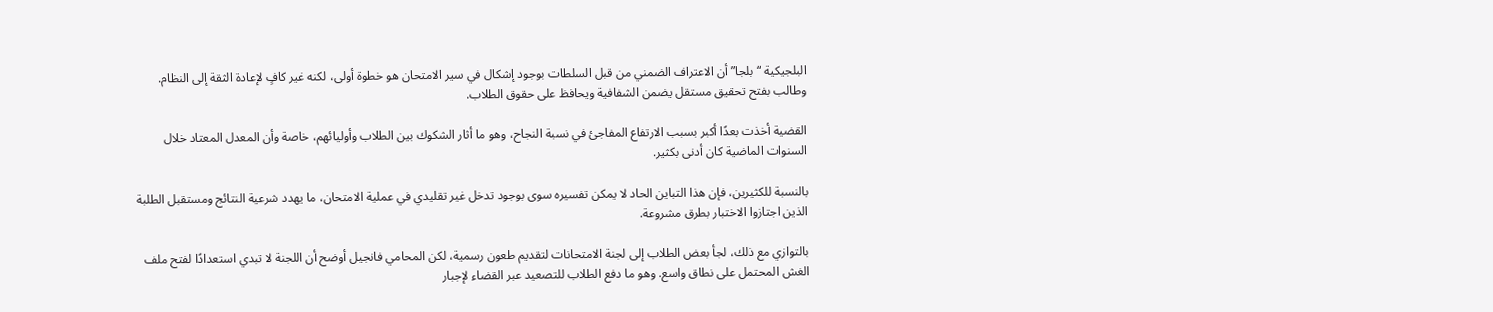البلجيكية “بلجا” أن الاعتراف الضمني من قبل السلطات بوجود إشكال في سير الامتحان هو خطوة أولى، لكنه غير كافٍ لإعادة الثقة إلى النظام. وطالب بفتح تحقيق مستقل يضمن الشفافية ويحافظ على حقوق الطلاب.

القضية أخذت بعدًا أكبر بسبب الارتفاع المفاجئ في نسبة النجاح، وهو ما أثار الشكوك بين الطلاب وأوليائهم، خاصة وأن المعدل المعتاد خلال السنوات الماضية كان أدنى بكثير.

بالنسبة للكثيرين، فإن هذا التباين الحاد لا يمكن تفسيره سوى بوجود تدخل غير تقليدي في عملية الامتحان، ما يهدد شرعية النتائج ومستقبل الطلبة الذين اجتازوا الاختبار بطرق مشروعة.

بالتوازي مع ذلك، لجأ بعض الطلاب إلى لجنة الامتحانات لتقديم طعون رسمية، لكن المحامي فانجيل أوضح أن اللجنة لا تبدي استعدادًا لفتح ملف الغش المحتمل على نطاق واسع. وهو ما دفع الطلاب للتصعيد عبر القضاء لإجبار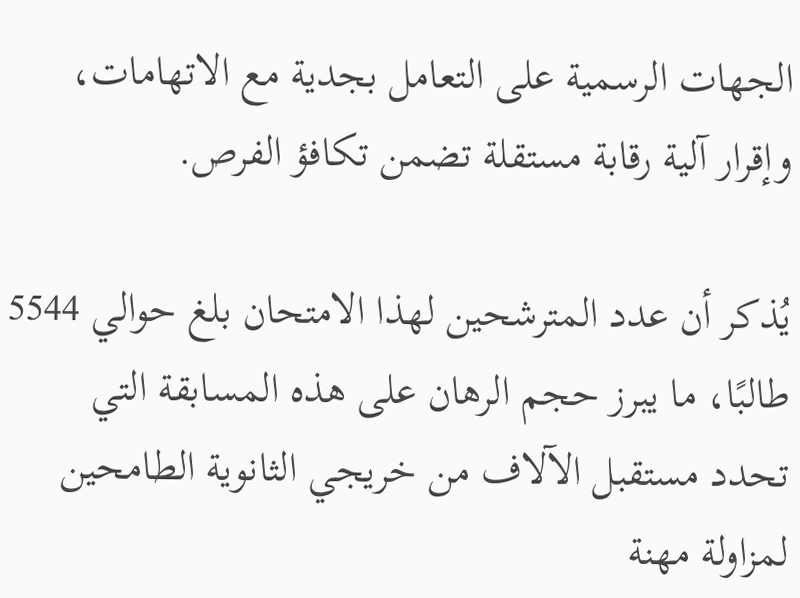الجهات الرسمية على التعامل بجدية مع الاتهامات، وإقرار آلية رقابة مستقلة تضمن تكافؤ الفرص.

يُذكر أن عدد المترشحين لهذا الامتحان بلغ حوالي 5544 طالبًا، ما يبرز حجم الرهان على هذه المسابقة التي تحدد مستقبل الآلاف من خريجي الثانوية الطامحين لمزاولة مهنة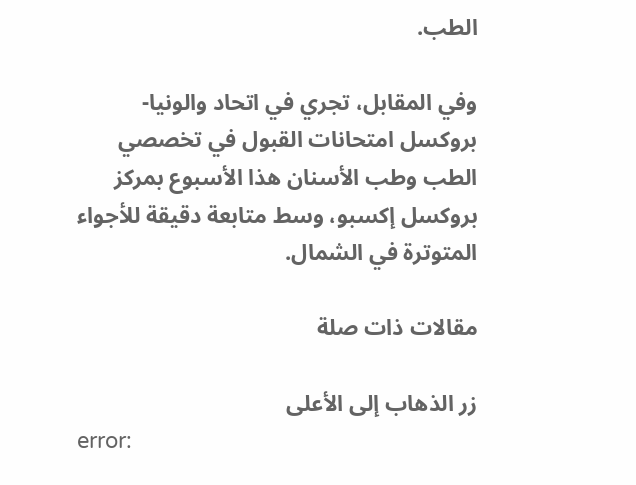الطب.

وفي المقابل، تجري في اتحاد والونيا-بروكسل امتحانات القبول في تخصصي الطب وطب الأسنان هذا الأسبوع بمركز بروكسل إكسبو، وسط متابعة دقيقة للأجواء المتوترة في الشمال.

مقالات ذات صلة

زر الذهاب إلى الأعلى
error: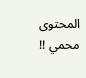المحتوى محمي !!